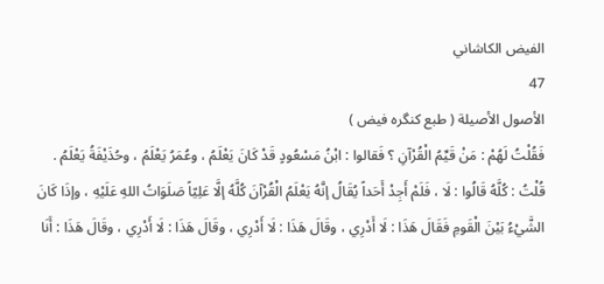الفيض الكاشاني
47
الأصول الأصيلة ( طبع كنگره فيض )
فَقُلْتُ لَهُمْ : مَنْ قَيِّمُ الْقُرْآنِ ؟ فَقالوا : ابْنُ مَسْعُودٍ قَدْ كَانَ يَعْلَمُ ، وعُمَرُ يَعْلَمُ ، وحُذَيْفَةُ يَعْلَمُ . قُلْتُ : كُلَّهُ قَالُوا : لَا ، فَلَمْ أَجِدْ أَحَداً يُقَالُ إنَّهُ يَعْلَمُ الْقُرْآنَ كُلَّهُ إلَّا عَلِيّاً صَلَوَاتُ اللهِ عَلَيْهِ ، وإذَا كَانَ الشَّيْءُ بَيْنَ الْقَومِ فَقَالَ هَذَا : لَا أَدْرِي ، وقَالَ هَذَا : لَا أَدْرِي ، وقَالَ هَذَا : لَا أَدْرِي ، وقَالَ هَذَا : أَنَا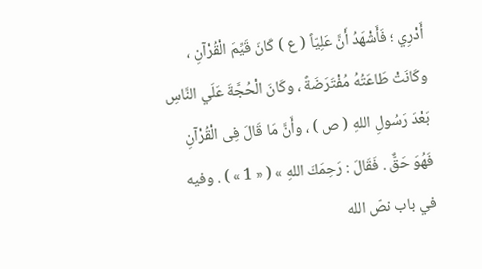أَدْرِي ؛ فَأَشْهَدُ أَنَّ عَلِيّاً ( ع ) كَانَ قَيِّمَ الْقُرْآنِ ، وكَانَتْ طَاعَتُهُ مُفْتَرَضَةً ، وكَانَ الْحُجَّةَ عَلَي النَّاسِ بَعْدَ رَسُولِ اللهِ ( ص ) ، وأَنَّ مَا قَالَ فِى الْقُرْآنِ فَهُوَ حَقٌّ . فَقَالَ : رَحِمَكَ اللهِ » ( « 1 » ) . وفيه في باب نصّ الله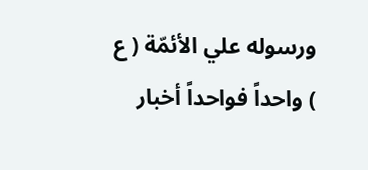ورسوله علي الأئمّة ( ع ) واحداً فواحداً أخبار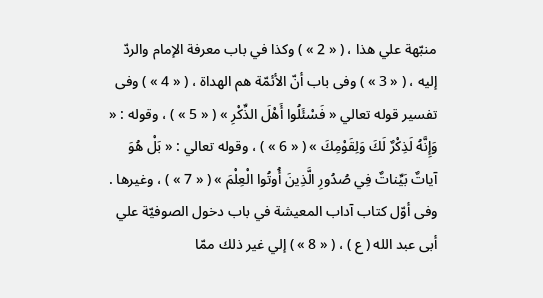منبّهة علي هذا ، ( « 2 » ) وكذا في باب معرفة الإمام والردّ إليه ، ( « 3 » ) وفى باب أنّ الأئمّة هم الهداة ، ( « 4 » ) وفى تفسير قوله تعالي « فَسْئَلُوا أَهْلَ الذِّكْرِ » ( « 5 » ) ، وقوله : « وَإِنَّهُ لَذِكْرٌ لَكَ وَلِقَوْمِكَ » ( « 6 » ) ، وقوله تعالي : « بَلْ هُوَ آياتٌ بَيِّناتٌ فِي صُدُورِ الَّذِينَ أُوتُوا الْعِلْمَ » ( « 7 » ) ، وغيرها . وفى أوّل كتاب آداب المعيشة في باب دخول الصوفيّة علي أبى عبد الله ( ع ) ، ( « 8 » ) إلي غير ذلك ممّا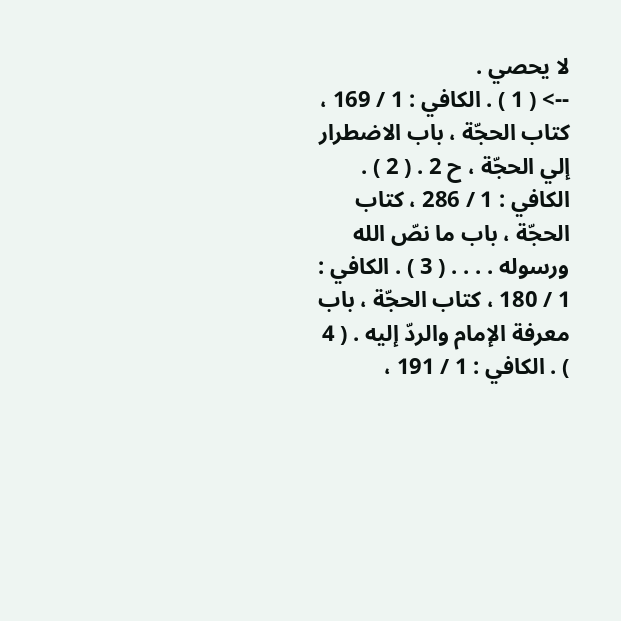لا يحصي .
--> ( 1 ) . الكافي : 1 / 169 ، كتاب الحجّة ، باب الاضطرار إلي الحجّة ، ح 2 . ( 2 ) . الكافي : 1 / 286 ، كتاب الحجّة ، باب ما نصّ الله ورسوله . . . . ( 3 ) . الكافي : 1 / 180 ، كتاب الحجّة ، باب معرفة الإمام والردّ إليه . ( 4 ) . الكافي : 1 / 191 ،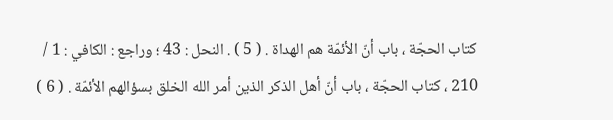كتاب الحجّة ، باب أنّ الأئمّة هم الهداة . ( 5 ) . النحل : 43 ؛ وراجع : الكافي : 1 / 210 ، كتاب الحجّة ، باب أنّ أهل الذكر الذين أمر الله الخلق بسؤالهم الأئمّة . ( 6 )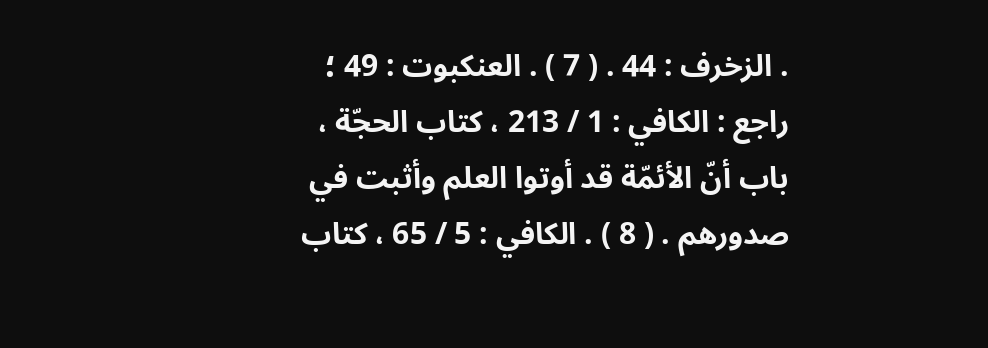. الزخرف : 44 . ( 7 ) . العنكبوت : 49 ؛ راجع : الكافي : 1 / 213 ، كتاب الحجّة ، باب أنّ الأئمّة قد أوتوا العلم وأثبت في صدورهم . ( 8 ) . الكافي : 5 / 65 ، كتاب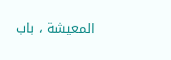المعيشة ، باب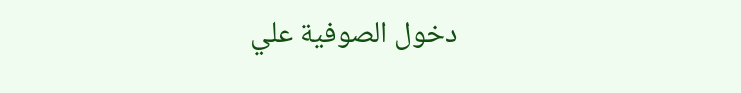دخول الصوفية علي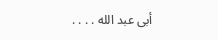أبى عبد الله . . . .